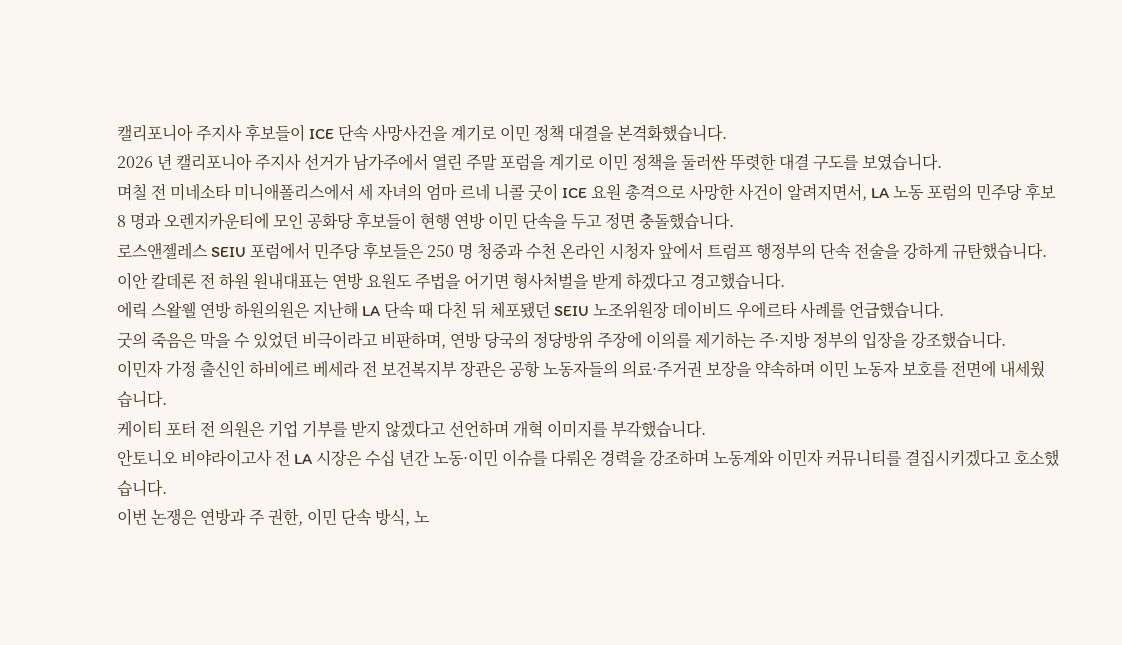캘리포니아 주지사 후보들이 ICE 단속 사망사건을 계기로 이민 정책 대결을 본격화했습니다.
2026 년 캘리포니아 주지사 선거가 남가주에서 열린 주말 포럼을 계기로 이민 정책을 둘러싼 뚜렷한 대결 구도를 보였습니다.
며칠 전 미네소타 미니애폴리스에서 세 자녀의 엄마 르네 니콜 굿이 ICE 요원 총격으로 사망한 사건이 알려지면서, LA 노동 포럼의 민주당 후보 8 명과 오렌지카운티에 모인 공화당 후보들이 현행 연방 이민 단속을 두고 정면 충돌했습니다.
로스앤젤레스 SEIU 포럼에서 민주당 후보들은 250 명 청중과 수천 온라인 시청자 앞에서 트럼프 행정부의 단속 전술을 강하게 규탄했습니다.
이안 칼데론 전 하원 원내대표는 연방 요원도 주법을 어기면 형사처벌을 받게 하겠다고 경고했습니다.
에릭 스왈웰 연방 하원의원은 지난해 LA 단속 때 다친 뒤 체포됐던 SEIU 노조위원장 데이비드 우에르타 사례를 언급했습니다.
굿의 죽음은 막을 수 있었던 비극이라고 비판하며, 연방 당국의 정당방위 주장에 이의를 제기하는 주·지방 정부의 입장을 강조했습니다.
이민자 가정 출신인 하비에르 베세라 전 보건복지부 장관은 공항 노동자들의 의료·주거권 보장을 약속하며 이민 노동자 보호를 전면에 내세웠습니다.
케이티 포터 전 의원은 기업 기부를 받지 않겠다고 선언하며 개혁 이미지를 부각했습니다.
안토니오 비야라이고사 전 LA 시장은 수십 년간 노동·이민 이슈를 다뤄온 경력을 강조하며 노동계와 이민자 커뮤니티를 결집시키겠다고 호소했습니다.
이번 논쟁은 연방과 주 권한, 이민 단속 방식, 노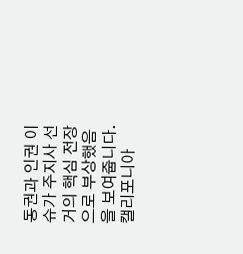동권과 인권 이슈가 주지사 선거의 핵심 전장으로 부상했음을 보여줍니다.
캘리포니아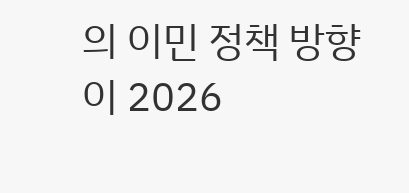의 이민 정책 방향이 2026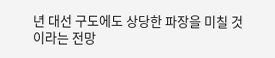년 대선 구도에도 상당한 파장을 미칠 것이라는 전망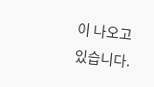이 나오고 있습니다.